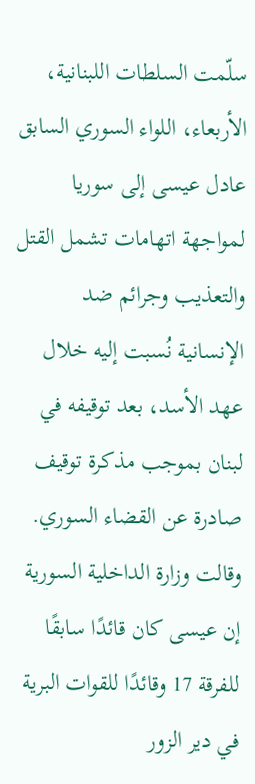سلّمت السلطات اللبنانية، الأربعاء، اللواء السوري السابق عادل عيسى إلى سوريا لمواجهة اتهامات تشمل القتل والتعذيب وجرائم ضد الإنسانية نُسبت إليه خلال عهد الأسد، بعد توقيفه في لبنان بموجب مذكرة توقيف صادرة عن القضاء السوري.
وقالت وزارة الداخلية السورية إن عيسى كان قائدًا سابقًا للفرقة 17 وقائدًا للقوات البرية في دير الزور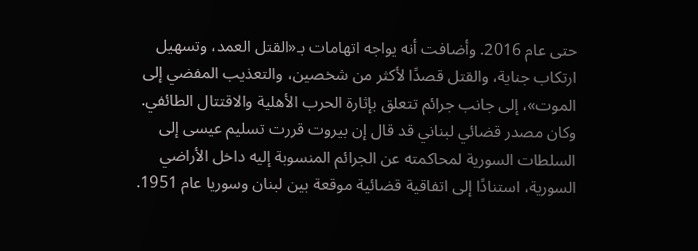حتى عام 2016. وأضافت أنه يواجه اتهامات بـ«القتل العمد، وتسهيل ارتكاب جناية، والقتل قصدًا لأكثر من شخصين، والتعذيب المفضي إلى الموت»، إلى جانب جرائم تتعلق بإثارة الحرب الأهلية والاقتتال الطائفي.
وكان مصدر قضائي لبناني قد قال إن بيروت قررت تسليم عيسى إلى السلطات السورية لمحاكمته عن الجرائم المنسوبة إليه داخل الأراضي السورية، استنادًا إلى اتفاقية قضائية موقعة بين لبنان وسوريا عام 1951.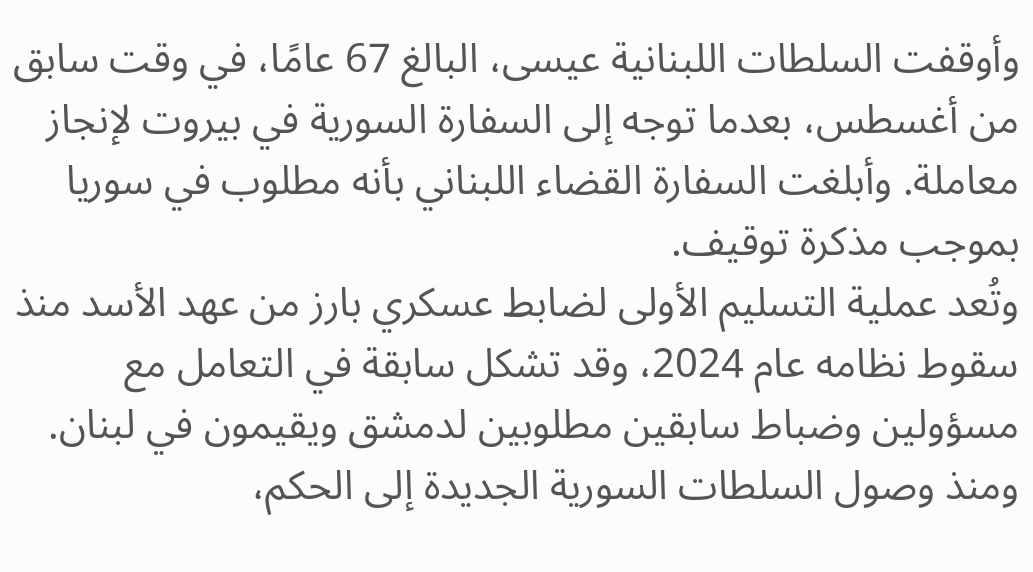وأوقفت السلطات اللبنانية عيسى، البالغ 67 عامًا، في وقت سابق من أغسطس، بعدما توجه إلى السفارة السورية في بيروت لإنجاز معاملة. وأبلغت السفارة القضاء اللبناني بأنه مطلوب في سوريا بموجب مذكرة توقيف.
وتُعد عملية التسليم الأولى لضابط عسكري بارز من عهد الأسد منذ سقوط نظامه عام 2024، وقد تشكل سابقة في التعامل مع مسؤولين وضباط سابقين مطلوبين لدمشق ويقيمون في لبنان.
ومنذ وصول السلطات السورية الجديدة إلى الحكم،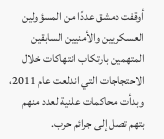أوقفت دمشق عددًا من المسؤولين العسكريين والأمنيين السابقين المتهمين بارتكاب انتهاكات خلال الاحتجاجات التي اندلعت عام 2011، وبدأت محاكمات علنية لعدد منهم بتهم تصل إلى جرائم حرب.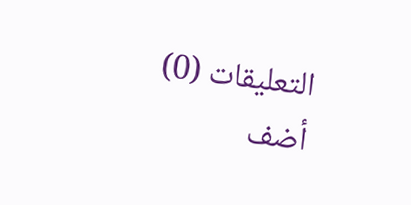التعليقات (0)
أضف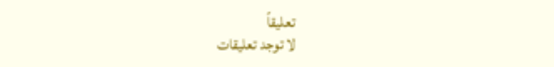تعليقاً
لا توجد تعليقات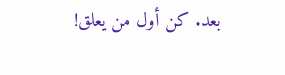بعد. كن أول من يعلق!